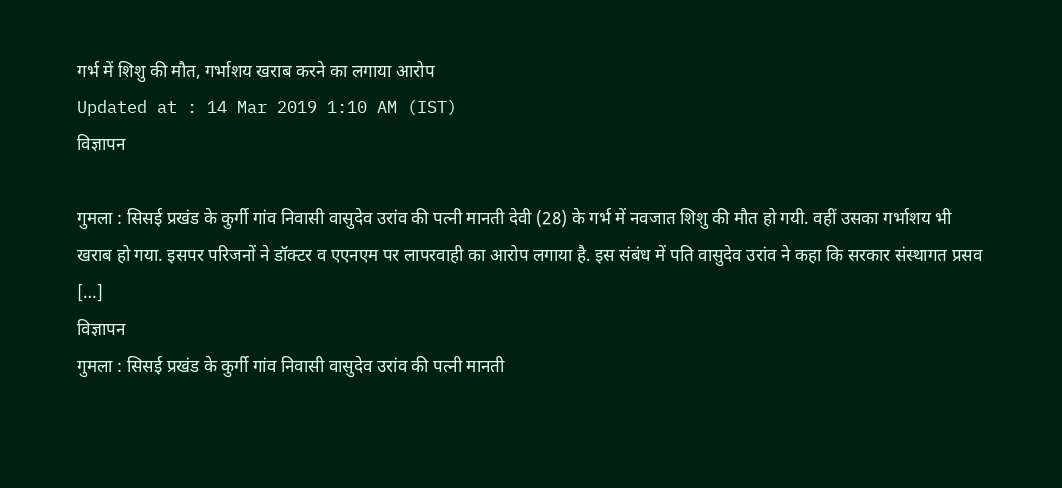गर्भ में शिशु की मौत, गर्भाशय खराब करने का लगाया आरोप
Updated at : 14 Mar 2019 1:10 AM (IST)
विज्ञापन

गुमला : सिसई प्रखंड के कुर्गी गांव निवासी वासुदेव उरांव की पत्नी मानती देवी (28) के गर्भ में नवजात शिशु की मौत हो गयी. वहीं उसका गर्भाशय भी खराब हो गया. इसपर परिजनों ने डॉक्टर व एएनएम पर लापरवाही का आरोप लगाया है. इस संबंध में पति वासुदेव उरांव ने कहा कि सरकार संस्थागत प्रसव […]
विज्ञापन
गुमला : सिसई प्रखंड के कुर्गी गांव निवासी वासुदेव उरांव की पत्नी मानती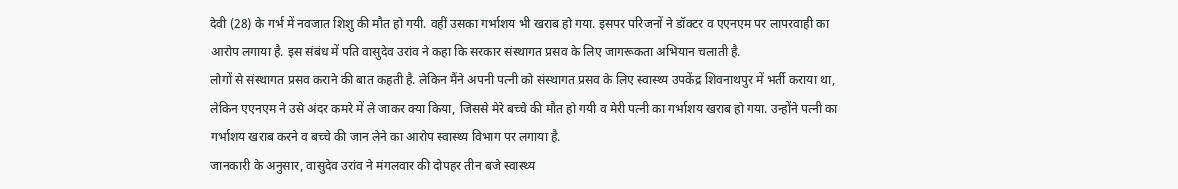देवी (28) के गर्भ में नवजात शिशु की मौत हो गयी. वहीं उसका गर्भाशय भी खराब हो गया. इसपर परिजनों ने डॉक्टर व एएनएम पर लापरवाही का आरोप लगाया है. इस संबंध में पति वासुदेव उरांव ने कहा कि सरकार संस्थागत प्रसव के लिए जागरूकता अभियान चलाती है.
लोगों से संस्थागत प्रसव कराने की बात कहती है. लेकिन मैंने अपनी पत्नी को संस्थागत प्रसव के लिए स्वास्थ्य उपकेंद्र शिवनाथपुर में भर्ती कराया था, लेकिन एएनएम ने उसे अंदर कमरे में ले जाकर क्या किया, जिससे मेरे बच्चे की मौत हो गयी व मेरी पत्नी का गर्भाशय खराब हो गया. उन्होंने पत्नी का गर्भाशय खराब करने व बच्चे की जान लेने का आरोप स्वास्थ्य विभाग पर लगाया है.
जानकारी के अनुसार, वासुदेव उरांव ने मंगलवार की दोपहर तीन बजे स्वास्थ्य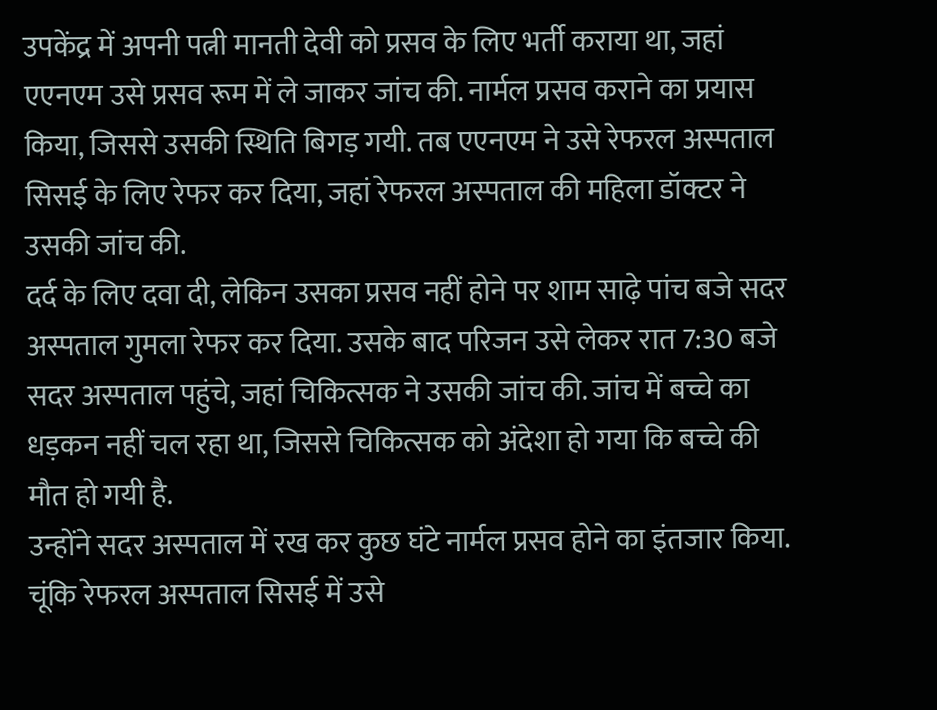उपकेंद्र में अपनी पत्नी मानती देवी को प्रसव के लिए भर्ती कराया था, जहां एएनएम उसे प्रसव रूम में ले जाकर जांच की. नार्मल प्रसव कराने का प्रयास किया, जिससे उसकी स्थिति बिगड़ गयी. तब एएनएम ने उसे रेफरल अस्पताल सिसई के लिए रेफर कर दिया, जहां रेफरल अस्पताल की महिला डॉक्टर ने उसकी जांच की.
दर्द के लिए दवा दी, लेकिन उसका प्रसव नहीं होने पर शाम साढ़े पांच बजे सदर अस्पताल गुमला रेफर कर दिया. उसके बाद परिजन उसे लेकर रात 7:30 बजे सदर अस्पताल पहुंचे, जहां चिकित्सक ने उसकी जांच की. जांच में बच्चे का धड़कन नहीं चल रहा था, जिससे चिकित्सक को अंदेशा हो गया कि बच्चे की मौत हो गयी है.
उन्होंने सदर अस्पताल में रख कर कुछ घंटे नार्मल प्रसव होने का इंतजार किया. चूंकि रेफरल अस्पताल सिसई में उसे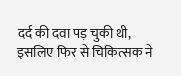दर्द की दवा पड़ चुकी थी, इसलिए फिर से चिकित्सक ने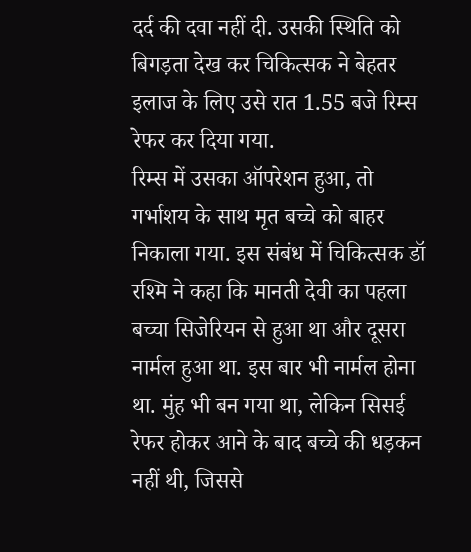दर्द की दवा नहीं दी. उसकी स्थिति को बिगड़ता देख कर चिकित्सक ने बेहतर इलाज के लिए उसे रात 1.55 बजे रिम्स रेफर कर दिया गया.
रिम्स में उसका ऑपरेशन हुआ, तो गर्भाशय के साथ मृत बच्चे को बाहर निकाला गया. इस संबंध में चिकित्सक डॉ रश्मि ने कहा कि मानती देवी का पहला बच्चा सिजेरियन से हुआ था और दूसरा नार्मल हुआ था. इस बार भी नार्मल होना था. मुंह भी बन गया था, लेकिन सिसई रेफर होकर आने के बाद बच्चे की धड़कन नहीं थी, जिससे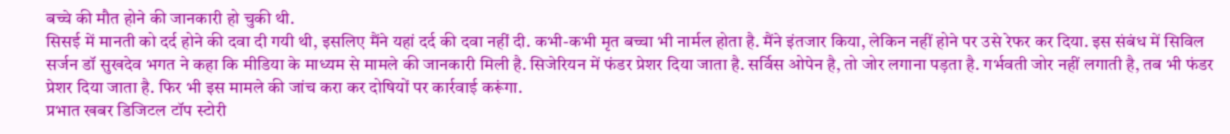बच्चे की मौत होने की जानकारी हो चुकी थी.
सिसई में मानती को दर्द होने की दवा दी गयी थी, इसलिए मैंने यहां दर्द की दवा नहीं दी. कभी-कभी मृत बच्चा भी नार्मल होता है. मैंने इंतजार किया, लेकिन नहीं होने पर उसे रेफर कर दिया. इस संबंध में सिविल सर्जन डॉ सुखदेव भगत ने कहा कि मीडिया के माध्यम से मामले की जानकारी मिली है. सिजेरियन में फंडर प्रेशर दिया जाता है. सर्विस ओपेन है, तो जोर लगाना पड़ता है. गर्भवती जोर नहीं लगाती है, तब भी फंडर प्रेशर दिया जाता है. फिर भी इस मामले की जांच करा कर दोषियों पर कार्रवाई करूंगा.
प्रभात खबर डिजिटल टॉप स्टोरी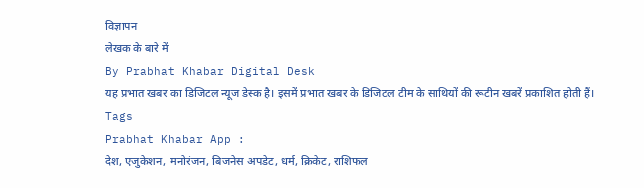विज्ञापन
लेखक के बारे में
By Prabhat Khabar Digital Desk
यह प्रभात खबर का डिजिटल न्यूज डेस्क है। इसमें प्रभात खबर के डिजिटल टीम के साथियों की रूटीन खबरें प्रकाशित होती हैं।
Tags
Prabhat Khabar App :
देश, एजुकेशन, मनोरंजन, बिजनेस अपडेट, धर्म, क्रिकेट, राशिफल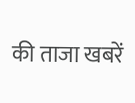की ताजा खबरें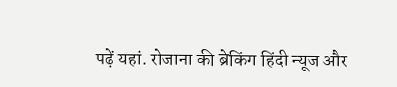पढ़ें यहां. रोजाना की ब्रेकिंग हिंदी न्यूज और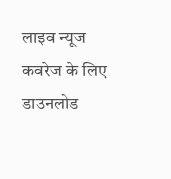लाइव न्यूज कवरेज के लिए डाउनलोड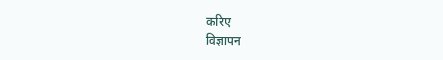करिए
विज्ञापन